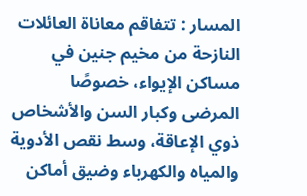المسار : تتفاقم معاناة العائلات النازحة من مخيم جنين في مساكن الإيواء، خصوصًا المرضى وكبار السن والأشخاص ذوي الإعاقة، وسط نقص الأدوية والمياه والكهرباء وضيق أماكن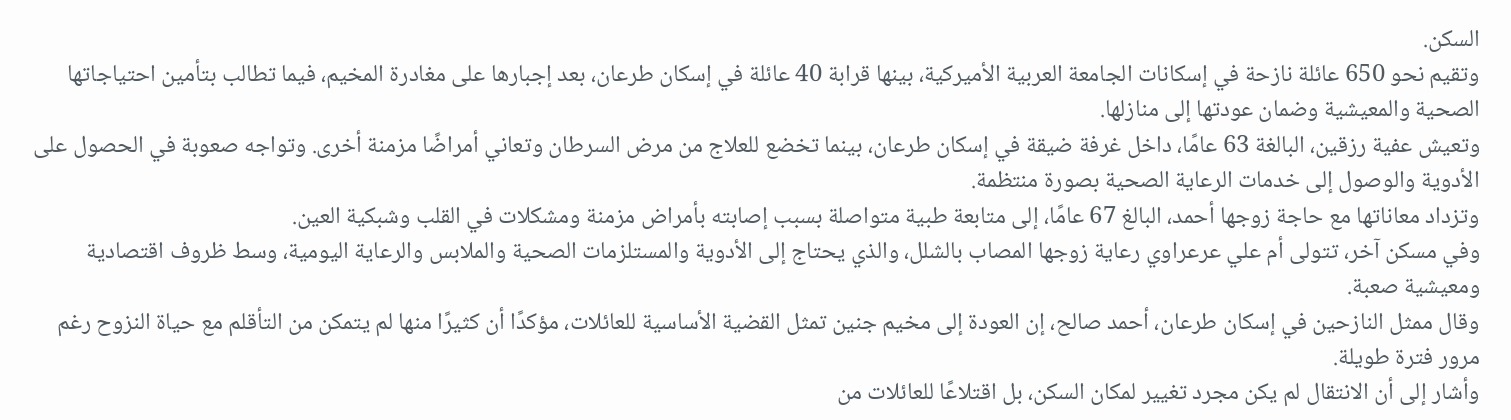السكن.
وتقيم نحو 650 عائلة نازحة في إسكانات الجامعة العربية الأميركية، بينها قرابة 40 عائلة في إسكان طرعان، بعد إجبارها على مغادرة المخيم، فيما تطالب بتأمين احتياجاتها الصحية والمعيشية وضمان عودتها إلى منازلها.
وتعيش عفية رزقين، البالغة 63 عامًا، داخل غرفة ضيقة في إسكان طرعان، بينما تخضع للعلاج من مرض السرطان وتعاني أمراضًا مزمنة أخرى. وتواجه صعوبة في الحصول على الأدوية والوصول إلى خدمات الرعاية الصحية بصورة منتظمة.
وتزداد معاناتها مع حاجة زوجها أحمد، البالغ 67 عامًا، إلى متابعة طبية متواصلة بسبب إصابته بأمراض مزمنة ومشكلات في القلب وشبكية العين.
وفي مسكن آخر، تتولى أم علي عرعراوي رعاية زوجها المصاب بالشلل، والذي يحتاج إلى الأدوية والمستلزمات الصحية والملابس والرعاية اليومية، وسط ظروف اقتصادية ومعيشية صعبة.
وقال ممثل النازحين في إسكان طرعان، أحمد صالح، إن العودة إلى مخيم جنين تمثل القضية الأساسية للعائلات، مؤكدًا أن كثيرًا منها لم يتمكن من التأقلم مع حياة النزوح رغم مرور فترة طويلة.
وأشار إلى أن الانتقال لم يكن مجرد تغيير لمكان السكن، بل اقتلاعًا للعائلات من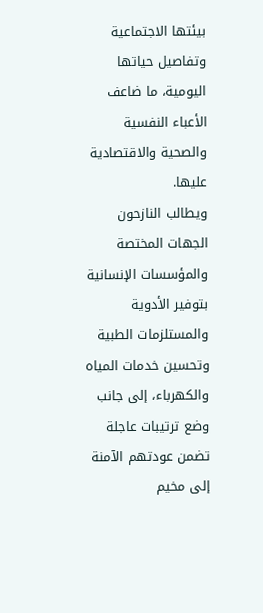بيئتها الاجتماعية وتفاصيل حياتها اليومية، ما ضاعف الأعباء النفسية والصحية والاقتصادية عليها.
ويطالب النازحون الجهات المختصة والمؤسسات الإنسانية بتوفير الأدوية والمستلزمات الطبية وتحسين خدمات المياه والكهرباء، إلى جانب وضع ترتيبات عاجلة تضمن عودتهم الآمنة إلى مخيم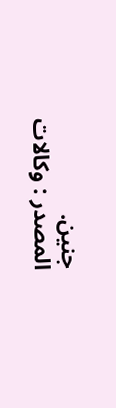جنين.
المصدر : وكالات